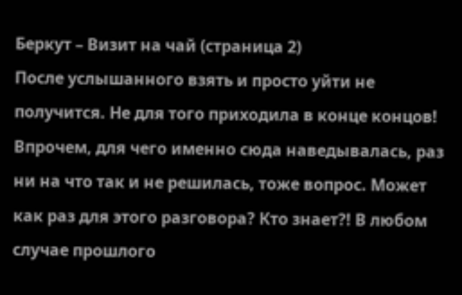Беркут – Визит на чай (страница 2)
После услышанного взять и просто уйти не получится. Не для того приходила в конце концов! Впрочем, для чего именно сюда наведывалась, раз ни на что так и не решилась, тоже вопрос. Может как раз для этого разговора? Кто знает?! В любом случае прошлого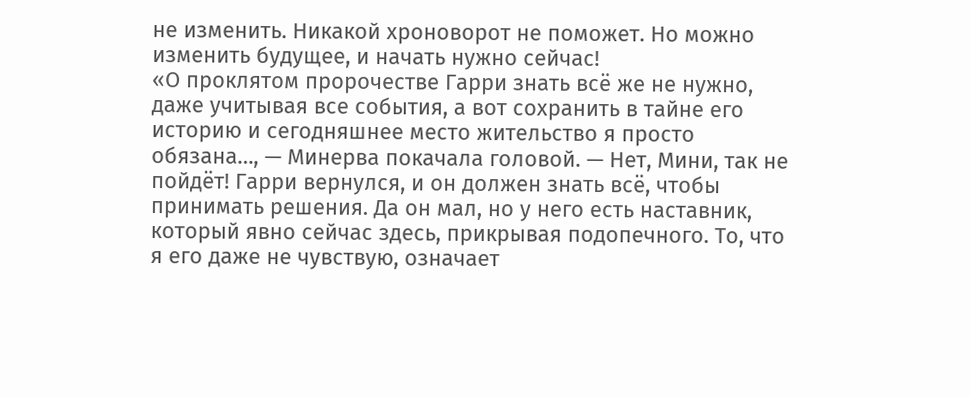не изменить. Никакой хроноворот не поможет. Но можно изменить будущее, и начать нужно сейчас!
«О проклятом пророчестве Гарри знать всё же не нужно, даже учитывая все события, а вот сохранить в тайне его историю и сегодняшнее место жительство я просто обязана…, — Минерва покачала головой. — Нет, Мини, так не пойдёт! Гарри вернулся, и он должен знать всё, чтобы принимать решения. Да он мал, но у него есть наставник, который явно сейчас здесь, прикрывая подопечного. То, что я его даже не чувствую, означает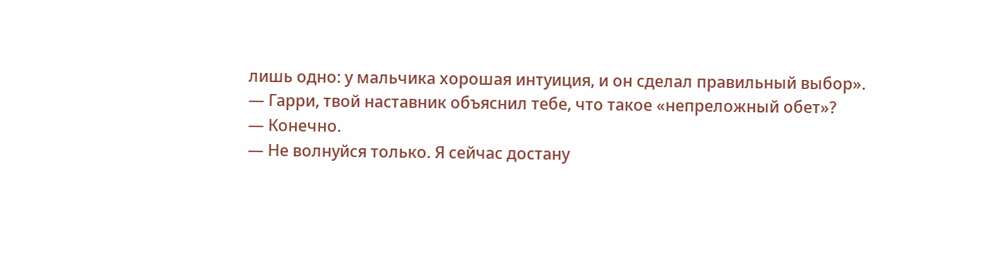лишь одно: у мальчика хорошая интуиция, и он сделал правильный выбор».
— Гарри, твой наставник объяснил тебе, что такое «непреложный обет»?
— Конечно.
— Не волнуйся только. Я сейчас достану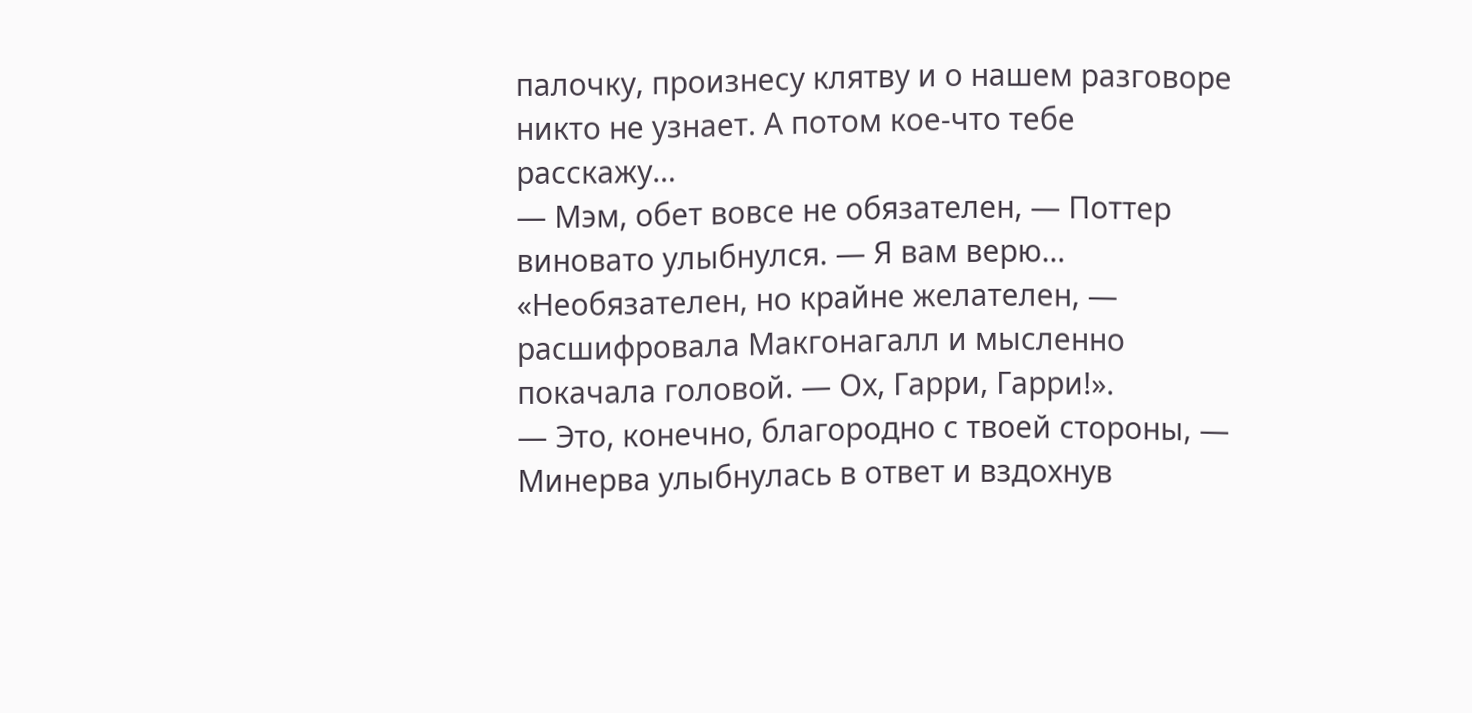палочку, произнесу клятву и о нашем разговоре никто не узнает. А потом кое-что тебе расскажу…
— Мэм, обет вовсе не обязателен, — Поттер виновато улыбнулся. — Я вам верю…
«Необязателен, но крайне желателен, — расшифровала Макгонагалл и мысленно покачала головой. — Ох, Гарри, Гарри!».
— Это, конечно, благородно с твоей стороны, — Минерва улыбнулась в ответ и вздохнув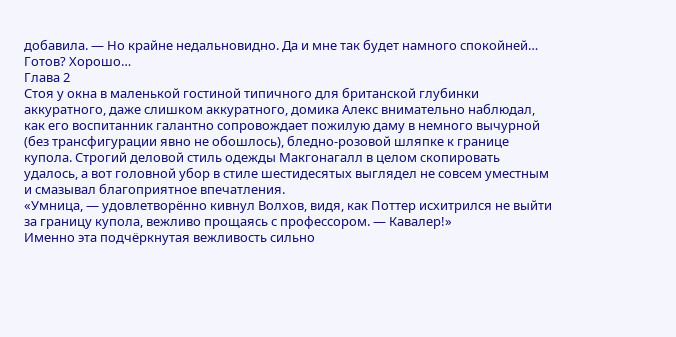добавила. — Но крайне недальновидно. Да и мне так будет намного спокойней… Готов? Хорошо…
Глава 2
Стоя у окна в маленькой гостиной типичного для британской глубинки аккуратного, даже слишком аккуратного, домика Алекс внимательно наблюдал, как его воспитанник галантно сопровождает пожилую даму в немного вычурной (без трансфигурации явно не обошлось), бледно-розовой шляпке к границе купола. Строгий деловой стиль одежды Макгонагалл в целом скопировать удалось, а вот головной убор в стиле шестидесятых выглядел не совсем уместным и смазывал благоприятное впечатления.
«Умница, — удовлетворённо кивнул Волхов, видя, как Поттер исхитрился не выйти за границу купола, вежливо прощаясь с профессором. — Кавалер!»
Именно эта подчёркнутая вежливость сильно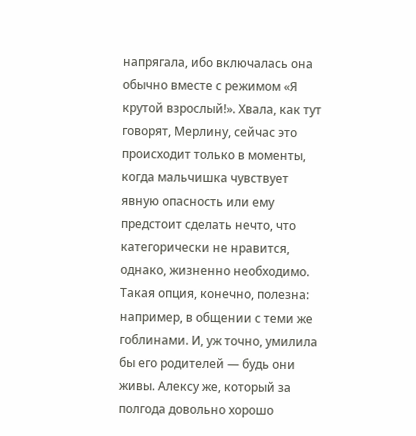напрягала, ибо включалась она обычно вместе с режимом «Я крутой взрослый!». Хвала, как тут говорят, Мерлину, сейчас это происходит только в моменты, когда мальчишка чувствует явную опасность или ему предстоит сделать нечто, что категорически не нравится, однако, жизненно необходимо. Такая опция, конечно, полезна: например, в общении с теми же гоблинами. И, уж точно, умилила бы его родителей — будь они живы. Алексу же, который за полгода довольно хорошо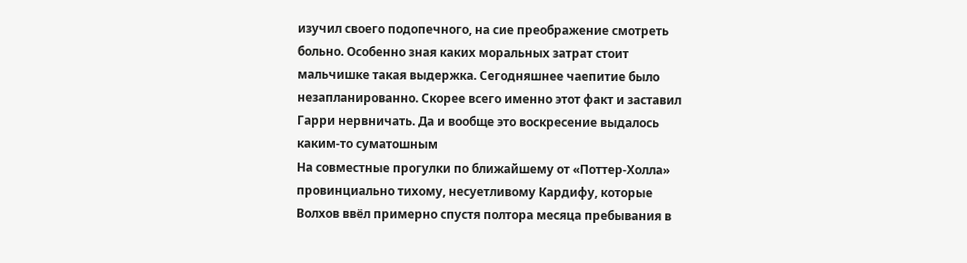изучил своего подопечного, на сие преображение смотреть больно. Особенно зная каких моральных затрат стоит мальчишке такая выдержка. Сегодняшнее чаепитие было незапланированно. Скорее всего именно этот факт и заставил Гарри нервничать. Да и вообще это воскресение выдалось каким-то суматошным
На совместные прогулки по ближайшему от «Поттер-Холла» провинциально тихому, несуетливому Кардифу, которые Волхов ввёл примерно спустя полтора месяца пребывания в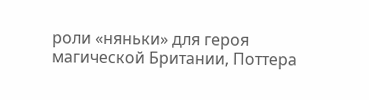роли «няньки» для героя магической Британии, Поттера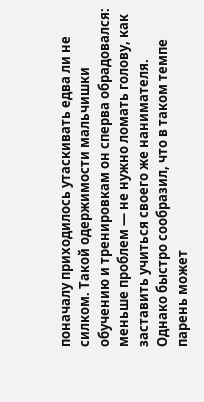поначалу приходилось утаскивать едва ли не силком. Такой одержимости мальчишки обучению и тренировкам он сперва обрадовался: меньше проблем — не нужно ломать голову, как заставить учиться своего же нанимателя. Однако быстро сообразил, что в таком темпе парень может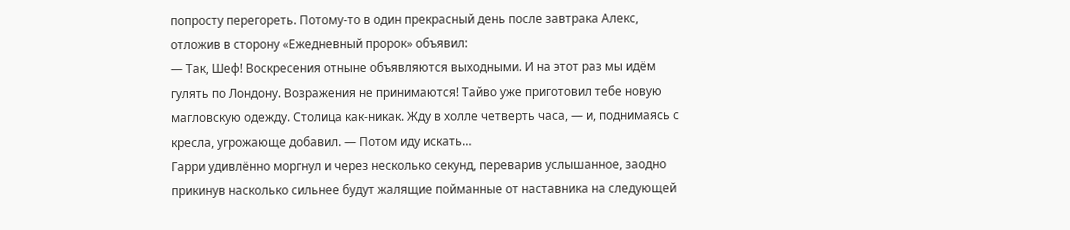попросту перегореть. Потому-то в один прекрасный день после завтрака Алекс, отложив в сторону «Ежедневный пророк» объявил:
— Так, Шеф! Воскресения отныне объявляются выходными. И на этот раз мы идём гулять по Лондону. Возражения не принимаются! Тайво уже приготовил тебе новую магловскую одежду. Столица как-никак. Жду в холле четверть часа, — и, поднимаясь с кресла, угрожающе добавил. — Потом иду искать…
Гарри удивлённо моргнул и через несколько секунд, переварив услышанное, заодно прикинув насколько сильнее будут жалящие пойманные от наставника на следующей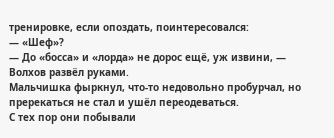тренировке, если опоздать, поинтересовался:
— «Шеф»?
— До «босса» и «лорда» не дорос ещё, уж извини, — Волхов развёл руками.
Мальчишка фыркнул, что-то недовольно пробурчал, но пререкаться не стал и ушёл переодеваться.
С тех пор они побывали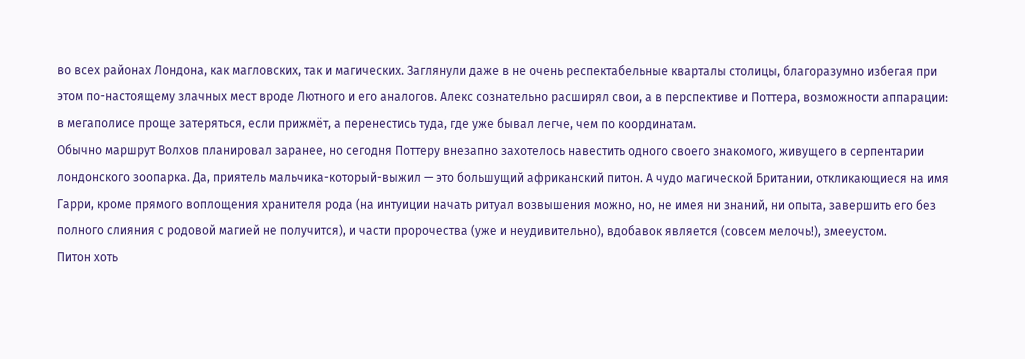во всех районах Лондона, как магловских, так и магических. Заглянули даже в не очень респектабельные кварталы столицы, благоразумно избегая при этом по-настоящему злачных мест вроде Лютного и его аналогов. Алекс сознательно расширял свои, а в перспективе и Поттера, возможности аппарации: в мегаполисе проще затеряться, если прижмёт, а перенестись туда, где уже бывал легче, чем по координатам.
Обычно маршрут Волхов планировал заранее, но сегодня Поттеру внезапно захотелось навестить одного своего знакомого, живущего в серпентарии лондонского зоопарка. Да, приятель мальчика-который-выжил — это большущий африканский питон. А чудо магической Британии, откликающиеся на имя Гарри, кроме прямого воплощения хранителя рода (на интуиции начать ритуал возвышения можно, но, не имея ни знаний, ни опыта, завершить его без полного слияния с родовой магией не получится), и части пророчества (уже и неудивительно), вдобавок является (совсем мелочь!), змееустом.
Питон хоть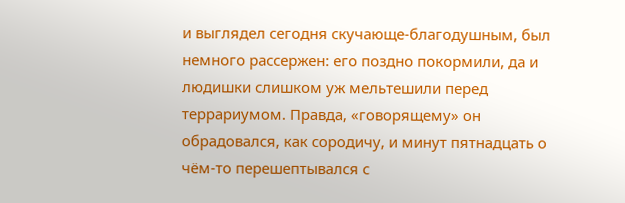и выглядел сегодня скучающе-благодушным, был немного рассержен: его поздно покормили, да и людишки слишком уж мельтешили перед террариумом. Правда, «говорящему» он обрадовался, как сородичу, и минут пятнадцать о чём-то перешептывался с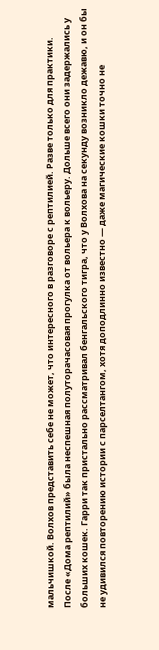мальчишкой. Волхов представить себе не может, что интересного в разговоре с рептилией. Разве только для практики.
После «Дома рептилий» была неспешная полуторачасовая прогулка от вольера к вольеру. Дольше всего они задержались у больших кошек. Гарри так пристально рассматривал бенгальского тигра, что у Волхова на секунду возникло дежавю, и он бы не удивился повторению истории с парселтангом, хотя доподлинно известно — даже магические кошки точно не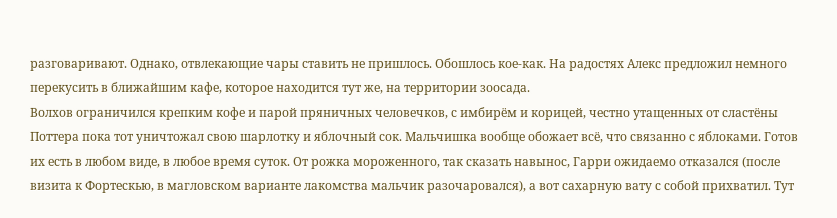разговаривают. Однако, отвлекающие чары ставить не пришлось. Обошлось кое-как. На радостях Алекс предложил немного перекусить в ближайшим кафе, которое находится тут же, на территории зоосада.
Волхов ограничился крепким кофе и парой пряничных человечков, с имбирём и корицей, честно утащенных от сластёны Поттера пока тот уничтожал свою шарлотку и яблочный сок. Мальчишка вообще обожает всё, что связанно с яблоками. Готов их есть в любом виде, в любое время суток. От рожка мороженного, так сказать навынос, Гарри ожидаемо отказался (после визита к Фортескью, в магловском варианте лакомства мальчик разочаровался), а вот сахарную вату с собой прихватил. Тут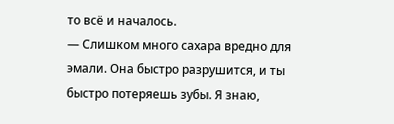то всё и началось.
— Слишком много сахара вредно для эмали. Она быстро разрушится, и ты быстро потеряешь зубы. Я знаю,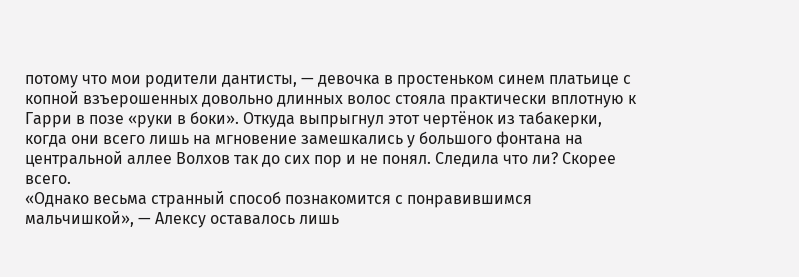потому что мои родители дантисты, — девочка в простеньком синем платьице с копной взъерошенных довольно длинных волос стояла практически вплотную к Гарри в позе «руки в боки». Откуда выпрыгнул этот чертёнок из табакерки, когда они всего лишь на мгновение замешкались у большого фонтана на центральной аллее Волхов так до сих пор и не понял. Следила что ли? Скорее всего.
«Однако весьма странный способ познакомится с понравившимся мальчишкой», — Алексу оставалось лишь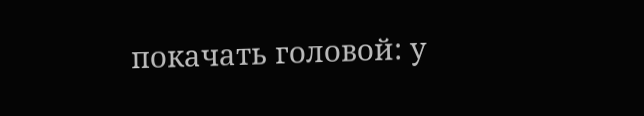покачать головой: у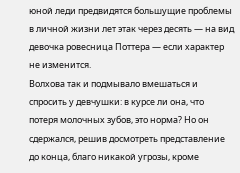юной леди предвидятся большущие проблемы в личной жизни лет этак через десять — на вид девочка ровесница Поттера — если характер не изменится.
Волхова так и подмывало вмешаться и спросить у девчушки: в курсе ли она, что потеря молочных зубов, это норма? Но он сдержался, решив досмотреть представление до конца, благо никакой угрозы, кроме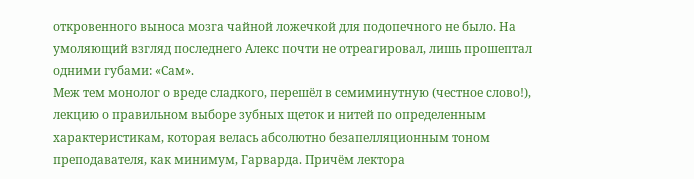откровенного выноса мозга чайной ложечкой для подопечного не было. На умоляющий взгляд последнего Алекс почти не отреагировал, лишь прошептал одними губами: «Сам».
Меж тем монолог о вреде сладкого, перешёл в семиминутную (честное слово!), лекцию о правильном выборе зубных щеток и нитей по определенным характеристикам, которая велась абсолютно безапелляционным тоном преподавателя, как минимум, Гарварда. Причём лектора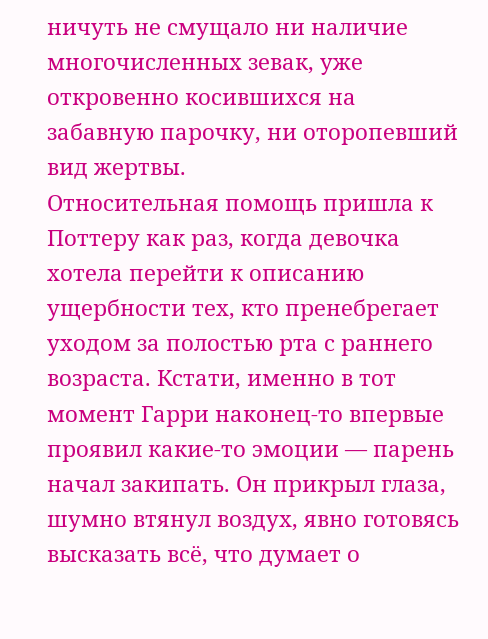ничуть не смущало ни наличие многочисленных зевак, уже откровенно косившихся на забавную парочку, ни оторопевший вид жертвы.
Относительная помощь пришла к Поттеру как раз, когда девочка хотела перейти к описанию ущербности тех, кто пренебрегает уходом за полостью рта с раннего возраста. Кстати, именно в тот момент Гарри наконец-то впервые проявил какие-то эмоции — парень начал закипать. Он прикрыл глаза, шумно втянул воздух, явно готовясь высказать всё, что думает о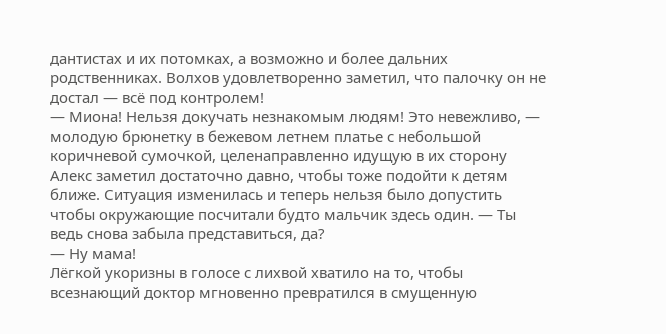дантистах и их потомках, а возможно и более дальних родственниках. Волхов удовлетворенно заметил, что палочку он не достал — всё под контролем!
— Миона! Нельзя докучать незнакомым людям! Это невежливо, — молодую брюнетку в бежевом летнем платье с небольшой коричневой сумочкой, целенаправленно идущую в их сторону Алекс заметил достаточно давно, чтобы тоже подойти к детям ближе. Ситуация изменилась и теперь нельзя было допустить чтобы окружающие посчитали будто мальчик здесь один. — Ты ведь снова забыла представиться, да?
— Ну мама!
Лёгкой укоризны в голосе с лихвой хватило на то, чтобы всезнающий доктор мгновенно превратился в смущенную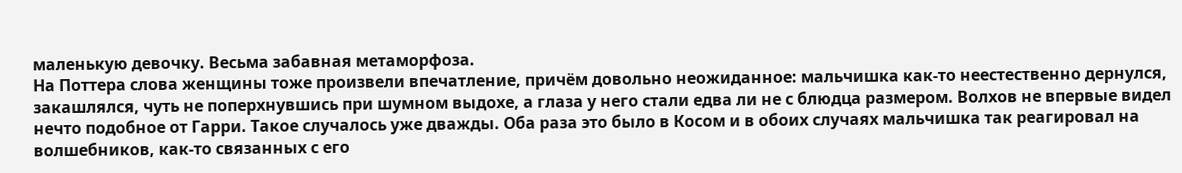маленькую девочку. Весьма забавная метаморфоза.
На Поттера слова женщины тоже произвели впечатление, причём довольно неожиданное: мальчишка как-то неестественно дернулся, закашлялся, чуть не поперхнувшись при шумном выдохе, а глаза у него стали едва ли не с блюдца размером. Волхов не впервые видел нечто подобное от Гарри. Такое случалось уже дважды. Оба раза это было в Косом и в обоих случаях мальчишка так реагировал на волшебников, как-то связанных с его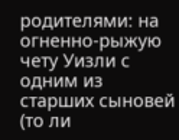родителями: на огненно-рыжую чету Уизли с одним из старших сыновей (то ли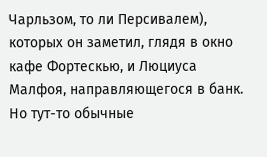Чарльзом, то ли Персивалем), которых он заметил, глядя в окно кафе Фортескью, и Люциуса Малфоя, направляющегося в банк. Но тут-то обычные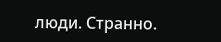люди. Странно.